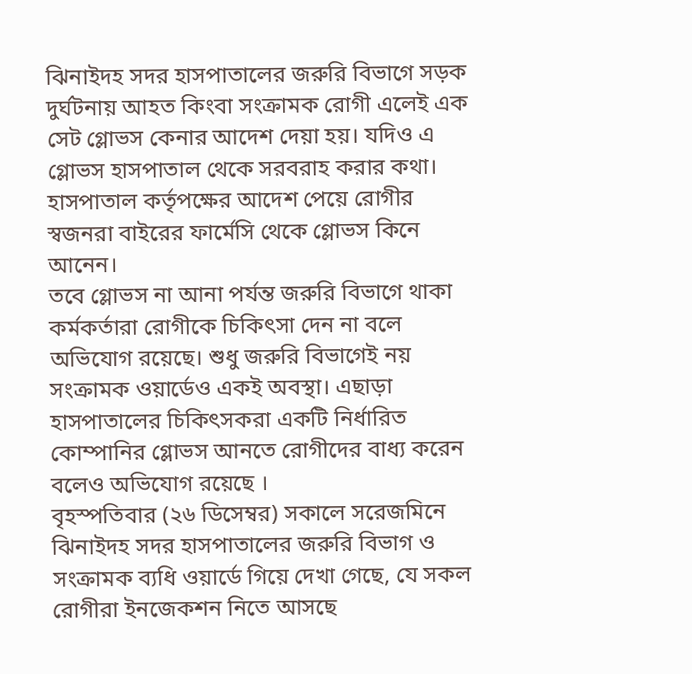ঝিনাইদহ সদর হাসপাতালের জরুরি বিভাগে সড়ক দুর্ঘটনায় আহত কিংবা সংক্রামক রোগী এলেই এক সেট গ্লোভস কেনার আদেশ দেয়া হয়। যদিও এ গ্লোভস হাসপাতাল থেকে সরবরাহ করার কথা। হাসপাতাল কর্তৃপক্ষের আদেশ পেয়ে রোগীর স্বজনরা বাইরের ফার্মেসি থেকে গ্লোভস কিনে আনেন।
তবে গ্লোভস না আনা পর্যন্ত জরুরি বিভাগে থাকা কর্মকর্তারা রোগীকে চিকিৎসা দেন না বলে অভিযোগ রয়েছে। শুধু জরুরি বিভাগেই নয় সংক্রামক ওয়ার্ডেও একই অবস্থা। এছাড়া হাসপাতালের চিকিৎসকরা একটি নির্ধারিত কোম্পানির গ্লোভস আনতে রোগীদের বাধ্য করেন বলেও অভিযোগ রয়েছে ।
বৃহস্পতিবার (২৬ ডিসেম্বর) সকালে সরেজমিনে ঝিনাইদহ সদর হাসপাতালের জরুরি বিভাগ ও সংক্রামক ব্যধি ওয়ার্ডে গিয়ে দেখা গেছে, যে সকল রোগীরা ইনজেকশন নিতে আসছে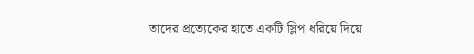তাদের প্রত্যেকের হাতে একটি স্লিপ ধরিয়ে দিয়ে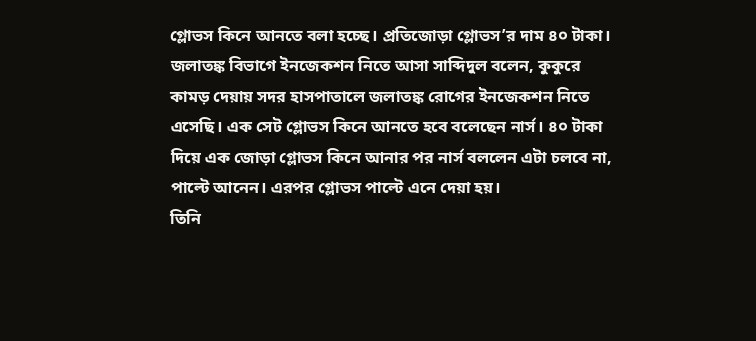গ্লোভস কিনে আনতে বলা হচ্ছে। প্রতিজোড়া গ্লোভস’র দাম ৪০ টাকা।
জলাতঙ্ক বিভাগে ইনজেকশন নিতে আসা সাব্দিদুল বলেন, কুকুরে কামড় দেয়ায় সদর হাসপাতালে জলাতঙ্ক রোগের ইনজেকশন নিতে এসেছি। এক সেট গ্লোভস কিনে আনতে হবে বলেছেন নার্স। ৪০ টাকা দিয়ে এক জোড়া গ্লোভস কিনে আনার পর নার্স বললেন এটা চলবে না, পাল্টে আনেন। এরপর গ্লোভস পাল্টে এনে দেয়া হয়।
তিনি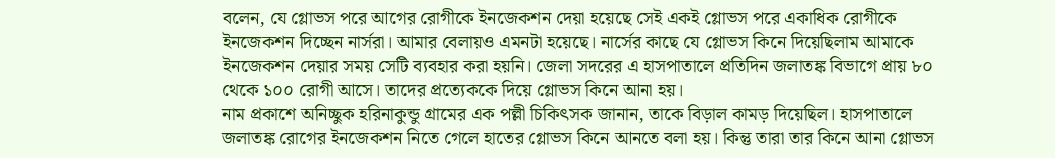বলেন, যে গ্লোভস পরে আগের রোগীকে ইনজেকশন দেয়া হয়েছে সেই একই গ্লোভস পরে একাধিক রোগীকে ইনজেকশন দিচ্ছেন নার্সরা। আমার বেলায়ও এমনটা হয়েছে। নার্সের কাছে যে গ্লোভস কিনে দিয়েছিলাম আমাকে ইনজেকশন দেয়ার সময় সেটি ব্যবহার করা হয়নি। জেলা সদরের এ হাসপাতালে প্রতিদিন জলাতঙ্ক বিভাগে প্রায় ৮০ থেকে ১০০ রোগী আসে। তাদের প্রত্যেককে দিয়ে গ্লোভস কিনে আনা হয়।
নাম প্রকাশে অনিচ্ছুক হরিনাকুন্ডু গ্রামের এক পল্লী চিকিৎসক জানান, তাকে বিড়াল কামড় দিয়েছিল। হাসপাতালে জলাতঙ্ক রোগের ইনজেকশন নিতে গেলে হাতের গ্লোভস কিনে আনতে বলা হয়। কিন্তু তারা তার কিনে আনা গ্লোভস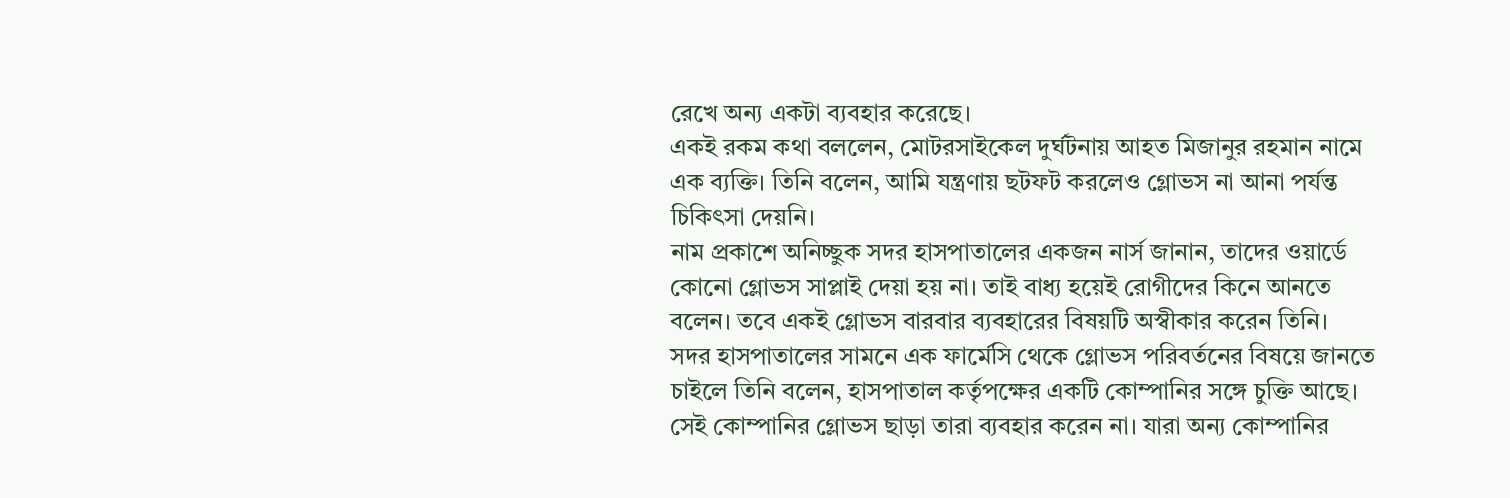রেখে অন্য একটা ব্যবহার করেছে।
একই রকম কথা বললেন, মোটরসাইকেল দুর্ঘটনায় আহত মিজানুর রহমান নামে এক ব্যক্তি। তিনি বলেন, আমি যন্ত্রণায় ছটফট করলেও গ্লোভস না আনা পর্যন্ত চিকিৎসা দেয়নি।
নাম প্রকাশে অনিচ্ছুক সদর হাসপাতালের একজন নার্স জানান, তাদের ওয়ার্ডে কোনো গ্লোভস সাপ্লাই দেয়া হয় না। তাই বাধ্য হয়েই রোগীদের কিনে আনতে বলেন। তবে একই গ্লোভস বারবার ব্যবহারের বিষয়টি অস্বীকার করেন তিনি।
সদর হাসপাতালের সামনে এক ফার্মেসি থেকে গ্লোভস পরিবর্তনের বিষয়ে জানতে চাইলে তিনি বলেন, হাসপাতাল কর্তৃপক্ষের একটি কোম্পানির সঙ্গে চুক্তি আছে। সেই কোম্পানির গ্লোভস ছাড়া তারা ব্যবহার করেন না। যারা অন্য কোম্পানির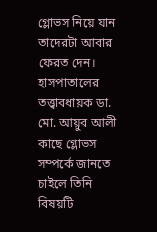গ্লোভস নিয়ে যান তাদেরটা আবার ফেরত দেন।
হাসপাতালের তত্ত্বাবধায়ক ডা. মো. আয়ুব আলী কাছে গ্লোভস সম্পর্কে জানতে চাইলে তিনি বিষয়টি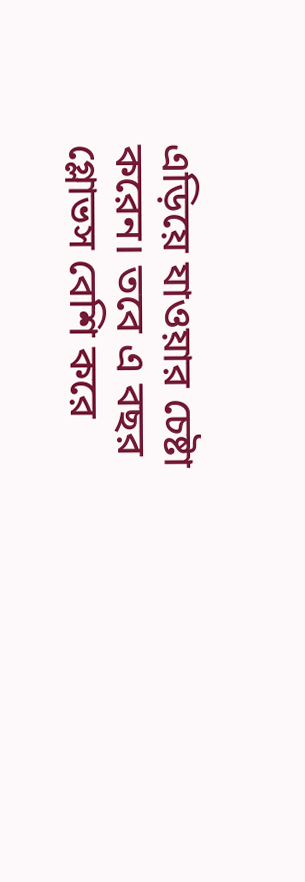এড়িয়ে যাওয়ার চেষ্টা করেন। তবে এ বছর গ্লোভস বেশি করে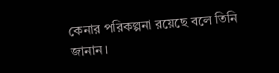কেনার পরিকল্পনা রয়েছে বলে তিনি জানান।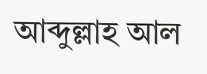আব্দুল্লাহ আল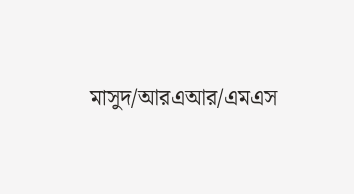মাসুদ/আরএআর/এমএস